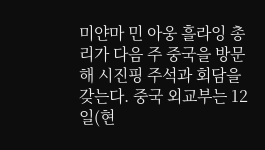미얀마 민 아웅 흘라잉 총리가 다음 주 중국을 방문해 시진핑 주석과 회담을 갖는다. 중국 외교부는 12일(현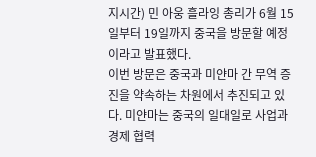지시간) 민 아웅 흘라잉 총리가 6월 15일부터 19일까지 중국을 방문할 예정이라고 발표했다.
이번 방문은 중국과 미얀마 간 무역 증진을 약속하는 차원에서 추진되고 있다. 미얀마는 중국의 일대일로 사업과 경제 협력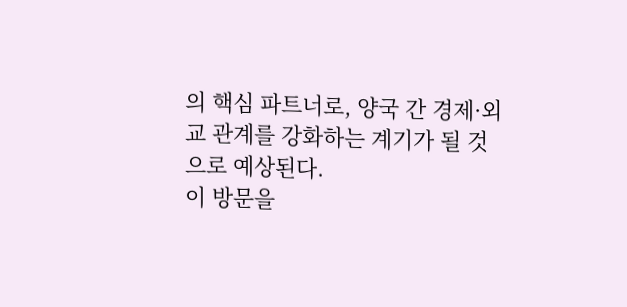의 핵심 파트너로, 양국 간 경제·외교 관계를 강화하는 계기가 될 것으로 예상된다.
이 방문을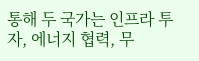통해 두 국가는 인프라 투자, 에너지 협력, 무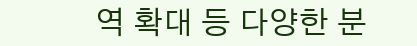역 확대 등 다양한 분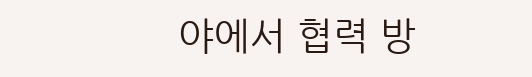야에서 협력 방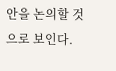안을 논의할 것으로 보인다.